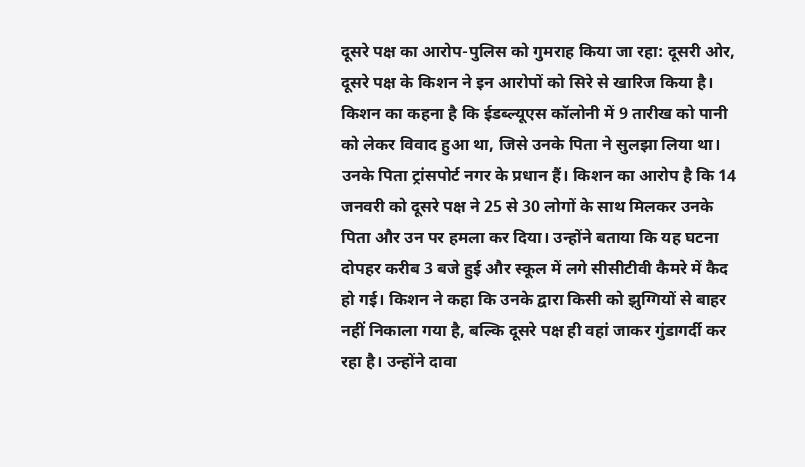दूसरे पक्ष का आरोप-पुलिस को गुमराह किया जा रहा: दूसरी ओर, दूसरे पक्ष के किशन ने इन आरोपों को सिरे से खारिज किया है। किशन का कहना है कि ईडब्ल्यूएस कॉलोनी में 9 तारीख को पानी को लेकर विवाद हुआ था, जिसे उनके पिता ने सुलझा लिया था। उनके पिता ट्रांसपोर्ट नगर के प्रधान हैं। किशन का आरोप है कि 14 जनवरी को दूसरे पक्ष ने 25 से 30 लोगों के साथ मिलकर उनके पिता और उन पर हमला कर दिया। उन्होंने बताया कि यह घटना दोपहर करीब 3 बजे हुई और स्कूल में लगे सीसीटीवी कैमरे में कैद हो गई। किशन ने कहा कि उनके द्वारा किसी को झुग्गियों से बाहर नहीं निकाला गया है, बल्कि दूसरे पक्ष ही वहां जाकर गुंडागर्दी कर रहा है। उन्होंने दावा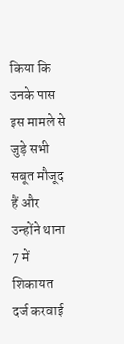किया कि उनके पास इस मामले से जुड़े सभी सबूत मौजूद हैं और उन्होंने थाना 7 में शिकायत दर्ज करवाई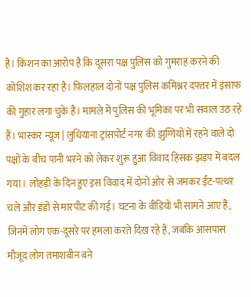है। किशन का आरोप है कि दूसरा पक्ष पुलिस को गुमराह करने की कोशिश कर रहा है। फिलहाल दोनों पक्ष पुलिस कमिश्नर दफ्तर में इंसाफ की गुहार लगा चुके हैं। मामले में पुलिस की भूमिका पर भी सवाल उठ रहे हैं। भास्कर न्यूज | लुधियाना ट्रांसपोर्ट नगर की झुग्गियों में रहने वाले दो पक्षों के बीच पानी भरने को लेकर शुरू हुआ विवाद हिंसक झड़प में बदल गया। लोहड़ी के दिन हुए इस विवाद में दोनों ओर से जमकर ईंट-पत्थर चले और डंडों से मारपीट की गई। घटना के वीडियो भी सामने आए हैं, जिनमें लोग एक-दूसरे पर हमला करते दिख रहे हैं, जबकि आसपास मौजूद लोग तमाशबीन बने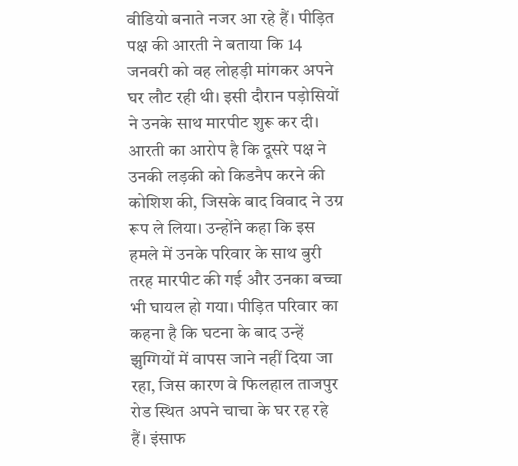वीडियो बनाते नजर आ रहे हैं। पीड़ित पक्ष की आरती ने बताया कि 14 जनवरी को वह लोहड़ी मांगकर अपने घर लौट रही थी। इसी दौरान पड़ोसियों ने उनके साथ मारपीट शुरू कर दी। आरती का आरोप है कि दूसरे पक्ष ने उनकी लड़की को किडनैप करने की कोशिश की, जिसके बाद विवाद ने उग्र रूप ले लिया। उन्होंने कहा कि इस हमले में उनके परिवार के साथ बुरी तरह मारपीट की गई और उनका बच्चा भी घायल हो गया। पीड़ित परिवार का कहना है कि घटना के बाद उन्हें झुग्गियों में वापस जाने नहीं दिया जा रहा, जिस कारण वे फिलहाल ताजपुर रोड स्थित अपने चाचा के घर रह रहे हैं। इंसाफ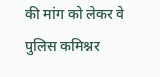की मांग को लेकर वे पुलिस कमिश्नर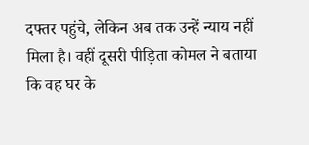दफ्तर पहुंचे, लेकिन अब तक उन्हें न्याय नहीं मिला है। वहीं दूसरी पीड़िता कोमल ने बताया कि वह घर के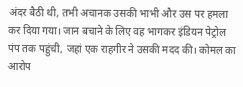अंदर बैठी थी, तभी अचानक उसकी भाभी और उस पर हमला कर दिया गया। जान बचाने के लिए वह भागकर इंडियन पेट्रोल पंप तक पहुंची, जहां एक राहगीर ने उसकी मदद की। कोमल का आरोप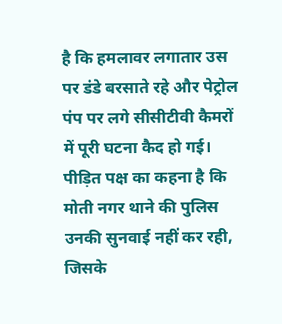है कि हमलावर लगातार उस पर डंडे बरसाते रहे और पेट्रोल पंप पर लगे सीसीटीवी कैमरों में पूरी घटना कैद हो गई। पीड़ित पक्ष का कहना है कि मोती नगर थाने की पुलिस उनकी सुनवाई नहीं कर रही, जिसके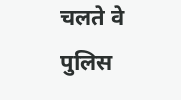चलते वे पुलिस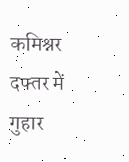कमिश्नर दफ्तर में गुहार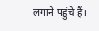लगाने पहुंचे हैं।